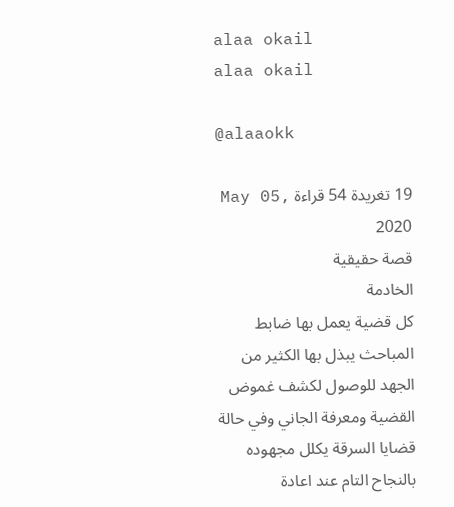alaa okail
alaa okail

@alaaokk

19 تغريدة 54 قراءة May 05, 2020
قصة حقيقية
الخادمة
كل قضية يعمل بها ضابط المباحث يبذل بها الكثير من الجهد للوصول لكشف غموض القضية ومعرفة الجاني وفي حالة قضايا السرقة يكلل مجهوده بالنجاح التام عند اعادة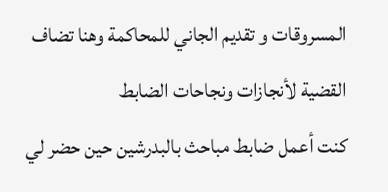المسروقات و تقديم الجاني للمحاكمة وهنا تضاف القضية لأنجازات ونجاحات الضابط
كنت أعمل ضابط مباحث بالبدرشين حين حضر لي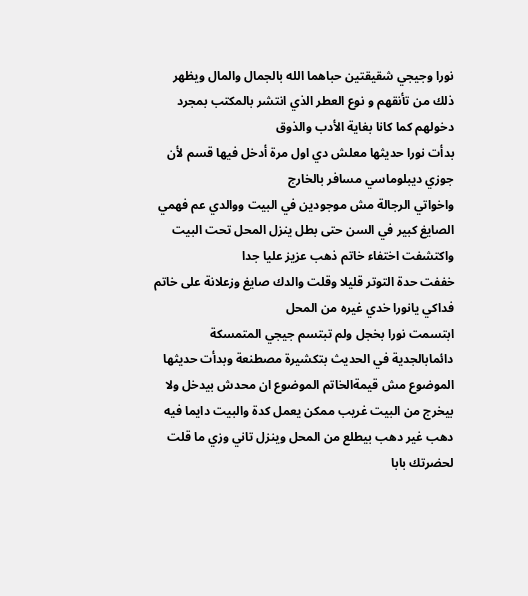نورا وجيجي شقيقتين حباهما الله بالجمال والمال ويظهر ذلك من تأنقهم و نوع العطر الذي انتشر بالمكتب بمجرد دخولهم كما كانا بغاية الأدب والذوق
بدأت نورا حديثها معلش دي اول مرة أدخل فيها قسم لأن جوزي ديبلوماسي مسافر بالخارج
واخواتي الرجالة مش موجودين في البيت ووالدي عم فهمي الصايغ كبير في السن حتى بطل ينزل المحل تحت البيت واكتشفت اختفاء خاتم ذهب عزيز عليا جدا
خففت حدة التوتر قليلا وقلت والدك صايغ وزعلانة على خاتم فداكي يانورا خدي غيره من المحل
ابتسمت نورا بخجل ولم تبتسم جيجي المتمسكة
دائمابالجدية في الحديث بتكشيرة مصطنعة وبدأت حديثها
الموضوع مش قيمةالخاتم الموضوع ان محدش بيدخل ولا بيخرج من البيت غريب ممكن يعمل كدة والبيت دايما فيه دهب غير دهب بيطلع من المحل وينزل تاني وزي ما قلت لحضرتك بابا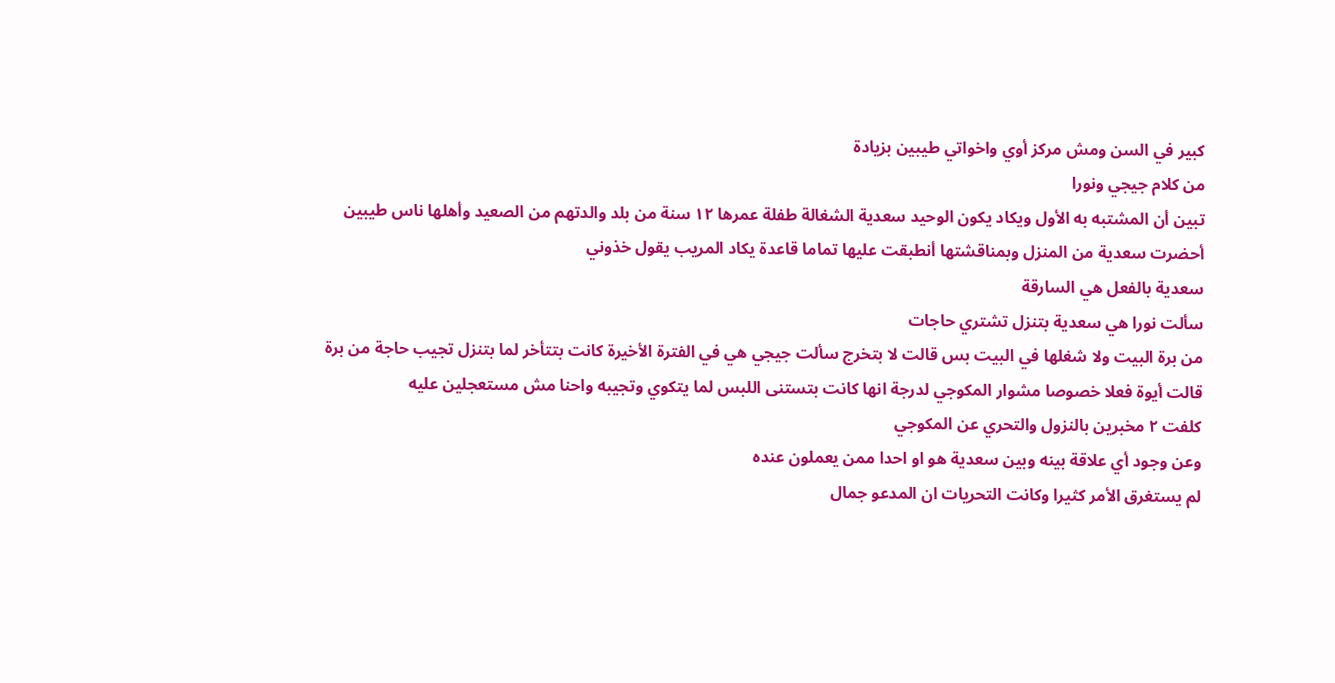كبير في السن ومش مركز أوي واخواتي طيبين بزيادة
من كلام جيجي ونورا
تبين أن المشتبه به الأول ويكاد يكون الوحيد سعدية الشغالة طفلة عمرها ١٢ سنة من بلد والدتهم من الصعيد وأهلها ناس طيبين
أحضرت سعدية من المنزل وبمناقشتها أنطبقت عليها تماما قاعدة يكاد المريب يقول خذوني
سعدية بالفعل هي السارقة
سألت نورا هي سعدية بتنزل تشتري حاجات
من برة البيت ولا شغلها في البيت بس قالت لا بتخرج سألت جيجي هي في الفترة الأخيرة كانت بتتأخر لما بتنزل تجيب حاجة من برة
قالت أيوة فعلا خصوصا مشوار المكوجي لدرجة انها كانت بتستنى اللبس لما يتكوي وتجيبه واحنا مش مستعجلين عليه
كلفت ٢ مخبرين بالنزول والتحري عن المكوجي
وعن وجود أي علاقة بينه وبين سعدية هو او احدا ممن يعملون عنده
لم يستغرق الأمر كثيرا وكانت التحريات ان المدعو جمال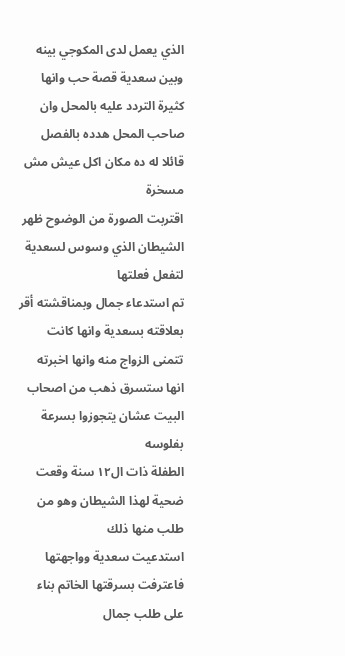الذي يعمل لدى المكوجي بينه وبين سعدية قصة حب وانها كثيرة التردد عليه بالمحل وان صاحب المحل هدده بالفصل قائلا له ده مكان اكل عيش مش مسخرة
اقتربت الصورة من الوضوح ظهر الشيطان الذي وسوس لسعدية لتفعل فعلتها
تم استدعاء جمال وبمناقشته أقر بعلاقته بسعدية وانها كانت تتمنى الزواج منه وانها اخبرته انها ستسرق ذهب من اصحاب البيت عشان يتجوزوا بسرعة بفلوسه
الطفلة ذات ال١٢ سنة وقعت ضحية لهذا الشيطان وهو من طلب منها ذلك
استدعيت سعدية وواجهتها فاعترفت بسرقتها الخاتم بناء على طلب جمال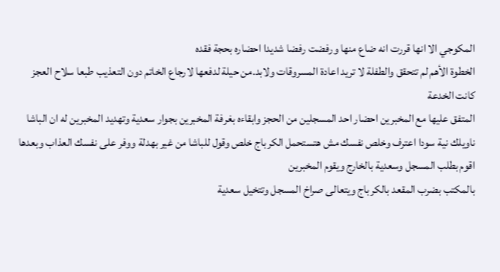المكوجي الا انها قررت انه ضاع منها ورفضت رفضا شديدا احضاره بحجة فقده
الخطوة الأهم لم تتحقق والطفلة لا تريد اعادة المسروقات ولابد.من حيلة لدفعها لارجاع الخاتم دون التعذيب طبعا سلاح العجز
كانت الخدعة
المتفق عليها مع المخبرين احضار احد المسجلين من الحجز وابقاءه بغرفة المخبرين بجوار سعدية وتهديد المخبرين له ان الباشا ناويلك نية سودا اعترف وخلص نفسك مش هتستحمل الكرباج خلص وقول للباشا من غير بهدلة ووفر على نفسك العذاب وبعدها اقوم بطلب المسجل وسعدية بالخارج ويقوم المخبرين
بالمكتب بضرب المقعد بالكرباج ويتعالى صراخ المسجل وتتخيل سعدية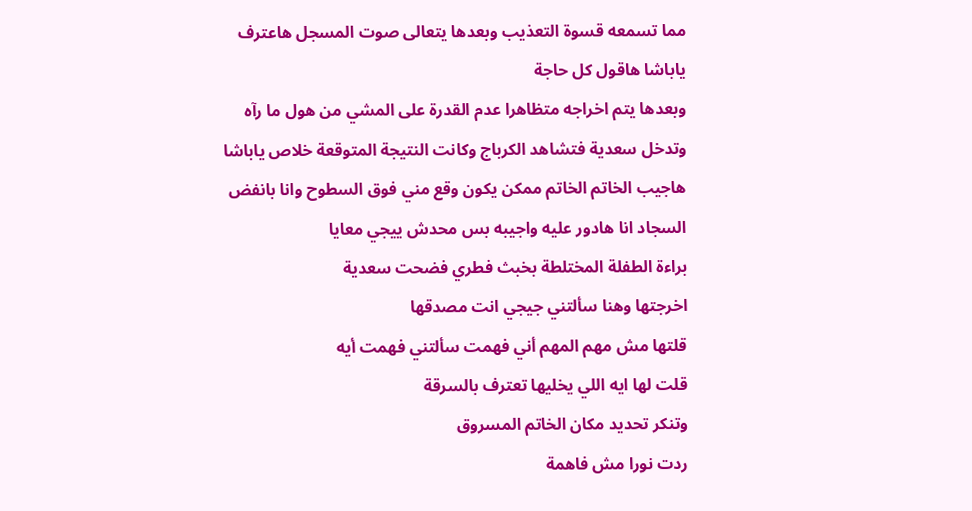مما تسمعه قسوة التعذيب وبعدها يتعالى صوت المسجل هاعترف ياباشا هاقول كل حاجة
وبعدها يتم اخراجه متظاهرا عدم القدرة على المشي من هول ما رآه وتدخل سعدية فتشاهد الكرباج وكانت النتيجة المتوقعة خلاص ياباشا
هاجيب الخاتم الخاتم ممكن يكون وقع مني فوق السطوح وانا بانفض السجاد انا هادور عليه واجيبه بس محدش ييجي معايا
براءة الطفلة المختلطة بخبث فطري فضحت سعدية
اخرجتها وهنا سألتني جيجي انت مصدقها
قلتها مش مهم المهم أني فهمت سألتني فهمت أيه
قلت لها ايه اللي يخليها تعترف بالسرقة
وتنكر تحديد مكان الخاتم المسروق
ردت نورا مش فاهمة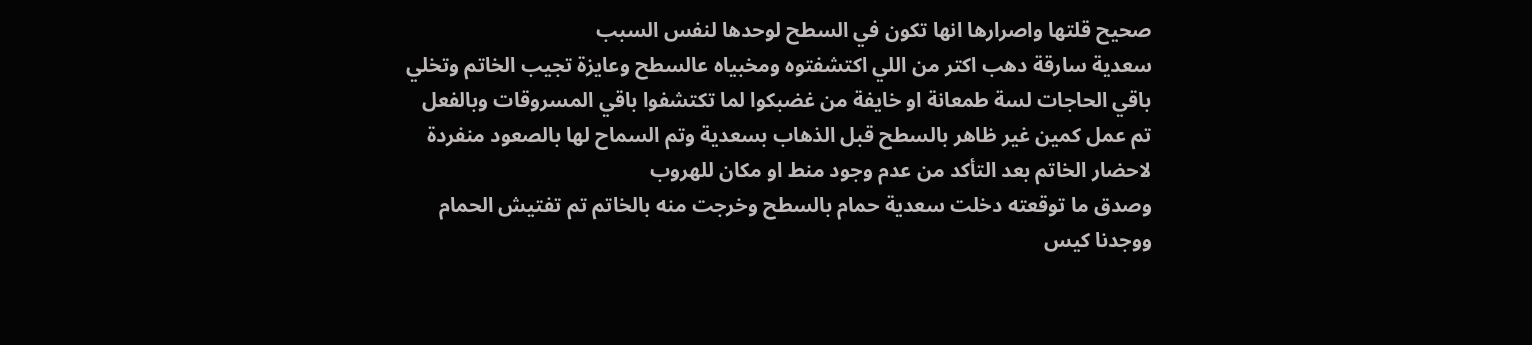صحيح قلتها واصرارها انها تكون في السطح لوحدها لنفس السبب
سعدية سارقة دهب اكتر من اللي اكتشفتوه ومخبياه عالسطح وعايزة تجيب الخاتم وتخلي باقي الحاجات لسة طمعانة او خايفة من غضبكوا لما تكتشفوا باقي المسروقات وبالفعل
تم عمل كمين غير ظاهر بالسطح قبل الذهاب بسعدية وتم السماح لها بالصعود منفردة لاحضار الخاتم بعد التأكد من عدم وجود منط او مكان للهروب
وصدق ما توقعته دخلت سعدية حمام بالسطح وخرجت منه بالخاتم تم تفتيش الحمام ووجدنا كيس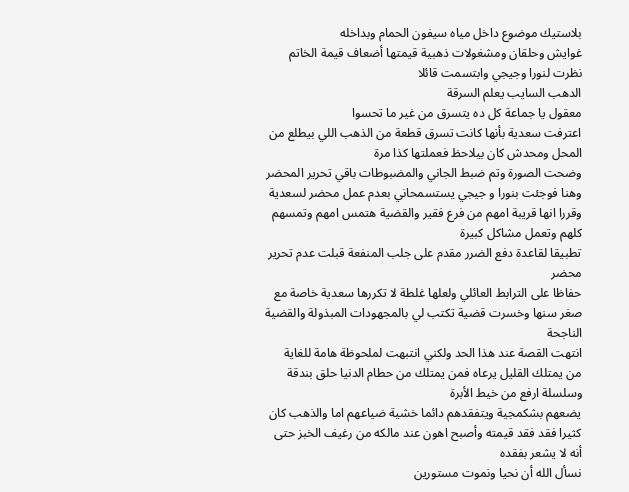بلاستيك موضوع داخل مياه سيفون الحمام وبداخله
غوايش وحلقان ومشغولات ذهبية قيمتها أضعاف قيمة الخاتم نظرت لنورا وجيجي وابتسمت قائلا
الدهب السايب يعلم السرقة
معقول يا جماعة كل ده يتسرق من غير ما تحسوا
اعترفت سعدية بأنها كانت تسرق قطعة من الذهب اللي بيطلع من المحل ومحدش كان بيلاحظ فعملتها كذا مرة
وضحت الصورة وتم ضبط الجاني والمضبوطات باقي تحرير المحضر وهنا فوجئت بنورا و جيجي يستسمحاني بعدم عمل محضر لسعدية وقررا انها قريبة امهم من فرع فقير والقضية هتمس امهم وتمسهم كلهم وتعمل مشاكل كبيرة
تطبيقا لقاعدة دفع الضرر مقدم على جلب المنفعة قبلت عدم تحرير محضر
حفاظا على الترابط العائلي ولعلها غلطة لا تكررها سعدية خاصة مع صغر سنها وخسرت قضية تكتب لي بالمجهودات المبذولة والقضية الناجحة
انتهت القصة عند هذا الحد ولكني انتبهت لملحوظة هامة للغاية
من يمتلك القليل يرعاه فمن يمتلك من حطام الدنيا حلق بندقة وسلسلة ارفع من خيط الأبرة
يضعهم بشكمجية ويتفقدهم دائما خشية ضياعهم اما والذهب كان كثيرا فقد فقد قيمته وأصبح اهون عند مالكه من رغيف الخبز حتى أنه لا يشعر بفقده
نسأل الله أن نحيا ونموت مستورين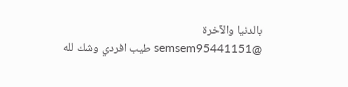بالدنيا والآخرة
@semsem95441151 طيب افردي وشك لله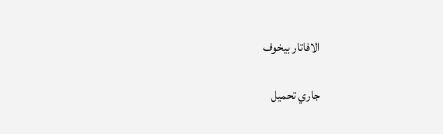الافاتار بيخوف

جاري تحميل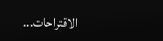الاقتراحات...